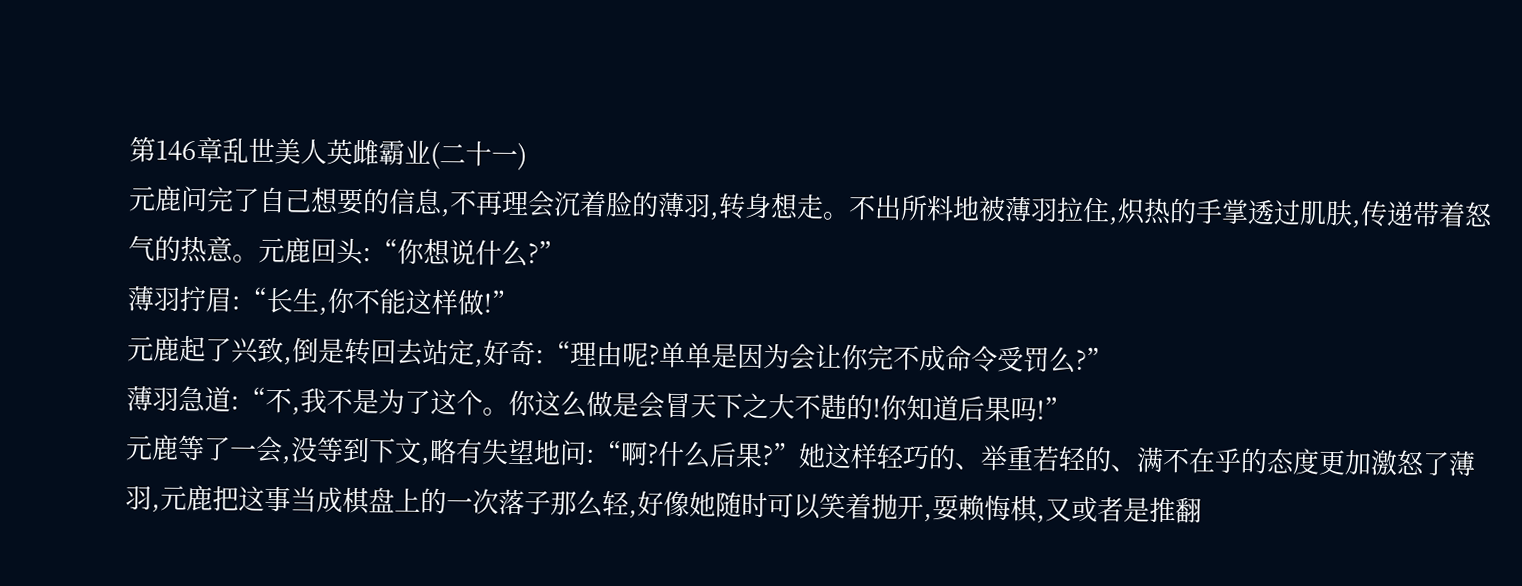第146章乱世美人英雌霸业(二十一)
元鹿问完了自己想要的信息,不再理会沉着脸的薄羽,转身想走。不出所料地被薄羽拉住,炽热的手掌透过肌肤,传递带着怒气的热意。元鹿回头:“你想说什么?”
薄羽拧眉:“长生,你不能这样做!”
元鹿起了兴致,倒是转回去站定,好奇:“理由呢?单单是因为会让你完不成命令受罚么?”
薄羽急道:“不,我不是为了这个。你这么做是会冒天下之大不韪的!你知道后果吗!”
元鹿等了一会,没等到下文,略有失望地问:“啊?什么后果?”她这样轻巧的、举重若轻的、满不在乎的态度更加激怒了薄羽,元鹿把这事当成棋盘上的一次落子那么轻,好像她随时可以笑着抛开,耍赖悔棋,又或者是推翻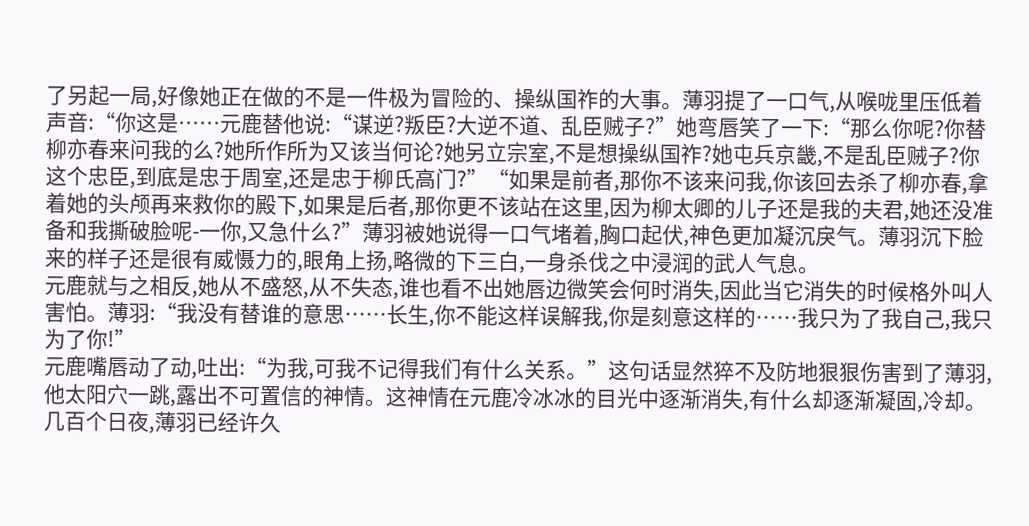了另起一局,好像她正在做的不是一件极为冒险的、操纵国祚的大事。薄羽提了一口气,从喉咙里压低着声音:“你这是……元鹿替他说:“谋逆?叛臣?大逆不道、乱臣贼子?”她弯唇笑了一下:“那么你呢?你替柳亦春来问我的么?她所作所为又该当何论?她另立宗室,不是想操纵国祚?她屯兵京畿,不是乱臣贼子?你这个忠臣,到底是忠于周室,还是忠于柳氏高门?”“如果是前者,那你不该来问我,你该回去杀了柳亦春,拿着她的头颅再来救你的殿下,如果是后者,那你更不该站在这里,因为柳太卿的儿子还是我的夫君,她还没准备和我撕破脸呢-一你,又急什么?”薄羽被她说得一口气堵着,胸口起伏,神色更加凝沉戾气。薄羽沉下脸来的样子还是很有威慑力的,眼角上扬,略微的下三白,一身杀伐之中浸润的武人气息。
元鹿就与之相反,她从不盛怒,从不失态,谁也看不出她唇边微笑会何时消失,因此当它消失的时候格外叫人害怕。薄羽:“我没有替谁的意思……长生,你不能这样误解我,你是刻意这样的……我只为了我自己,我只为了你!”
元鹿嘴唇动了动,吐出:“为我,可我不记得我们有什么关系。”这句话显然猝不及防地狠狠伤害到了薄羽,他太阳穴一跳,露出不可置信的神情。这神情在元鹿冷冰冰的目光中逐渐消失,有什么却逐渐凝固,冷却。几百个日夜,薄羽已经许久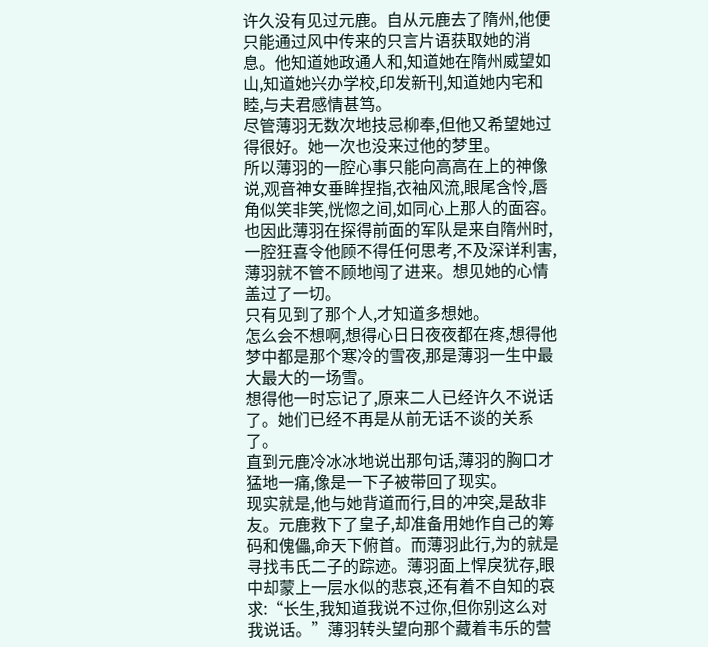许久没有见过元鹿。自从元鹿去了隋州,他便只能通过风中传来的只言片语获取她的消息。他知道她政通人和,知道她在隋州威望如山,知道她兴办学校,印发新刊,知道她内宅和睦,与夫君感情甚笃。
尽管薄羽无数次地技忌柳奉,但他又希望她过得很好。她一次也没来过他的梦里。
所以薄羽的一腔心事只能向高高在上的神像说,观音神女垂眸捏指,衣袖风流,眼尾含怜,唇角似笑非笑,恍惚之间,如同心上那人的面容。也因此薄羽在探得前面的军队是来自隋州时,一腔狂喜令他顾不得任何思考,不及深详利害,薄羽就不管不顾地闯了进来。想见她的心情盖过了一切。
只有见到了那个人,才知道多想她。
怎么会不想啊,想得心日日夜夜都在疼,想得他梦中都是那个寒冷的雪夜,那是薄羽一生中最大最大的一场雪。
想得他一时忘记了,原来二人已经许久不说话了。她们已经不再是从前无话不谈的关系了。
直到元鹿冷冰冰地说出那句话,薄羽的胸口才猛地一痛,像是一下子被带回了现实。
现实就是,他与她背道而行,目的冲突,是敌非友。元鹿救下了皇子,却准备用她作自己的筹码和傀儡,命天下俯首。而薄羽此行,为的就是寻找韦氏二子的踪迹。薄羽面上悍戾犹存,眼中却蒙上一层水似的悲哀,还有着不自知的哀求:“长生,我知道我说不过你,但你别这么对我说话。”薄羽转头望向那个藏着韦乐的营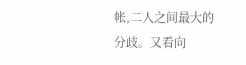帐,二人之间最大的分歧。又看向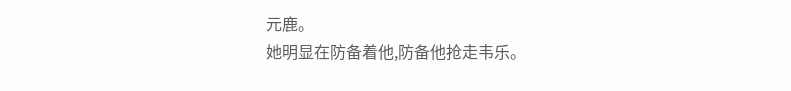元鹿。
她明显在防备着他,防备他抢走韦乐。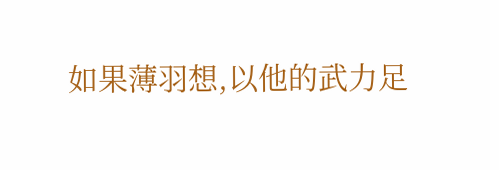如果薄羽想,以他的武力足